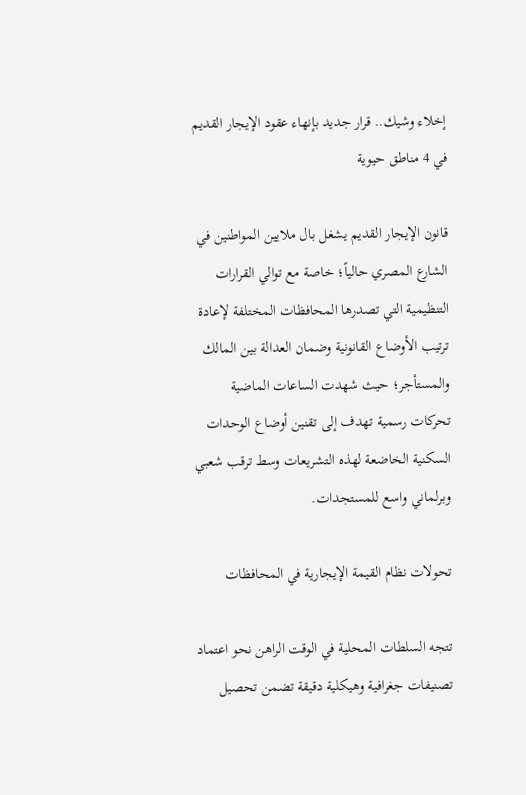إخلاء وشيك.. قرار جديد بإنهاء عقود الإيجار القديم في 4 مناطق حيوية

قانون الإيجار القديم يشغل بال ملايين المواطنين في الشارع المصري حالياً؛ خاصة مع توالي القرارات التنظيمية التي تصدرها المحافظات المختلفة لإعادة ترتيب الأوضاع القانونية وضمان العدالة بين المالك والمستأجر؛ حيث شهدت الساعات الماضية تحركات رسمية تهدف إلى تقنين أوضاع الوحدات السكنية الخاضعة لهذه التشريعات وسط ترقب شعبي وبرلماني واسع للمستجدات.

تحولات نظام القيمة الإيجارية في المحافظات

تتجه السلطات المحلية في الوقت الراهن نحو اعتماد تصنيفات جغرافية وهيكلية دقيقة تضمن تحصيل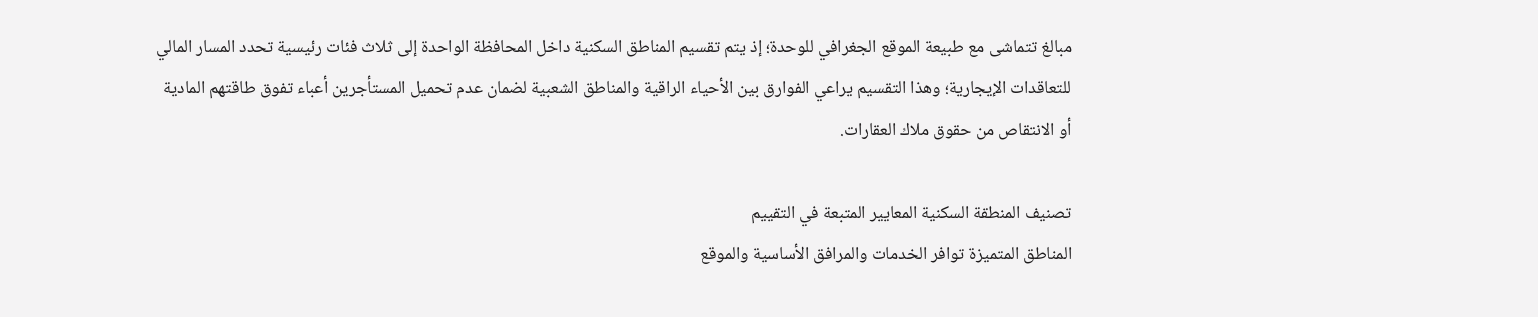مبالغ تتماشى مع طبيعة الموقع الجغرافي للوحدة؛ إذ يتم تقسيم المناطق السكنية داخل المحافظة الواحدة إلى ثلاث فئات رئيسية تحدد المسار المالي للتعاقدات الإيجارية؛ وهذا التقسيم يراعي الفوارق بين الأحياء الراقية والمناطق الشعبية لضمان عدم تحميل المستأجرين أعباء تفوق طاقتهم المادية أو الانتقاص من حقوق ملاك العقارات.

تصنيف المنطقة السكنية المعايير المتبعة في التقييم
المناطق المتميزة توافر الخدمات والمرافق الأساسية والموقع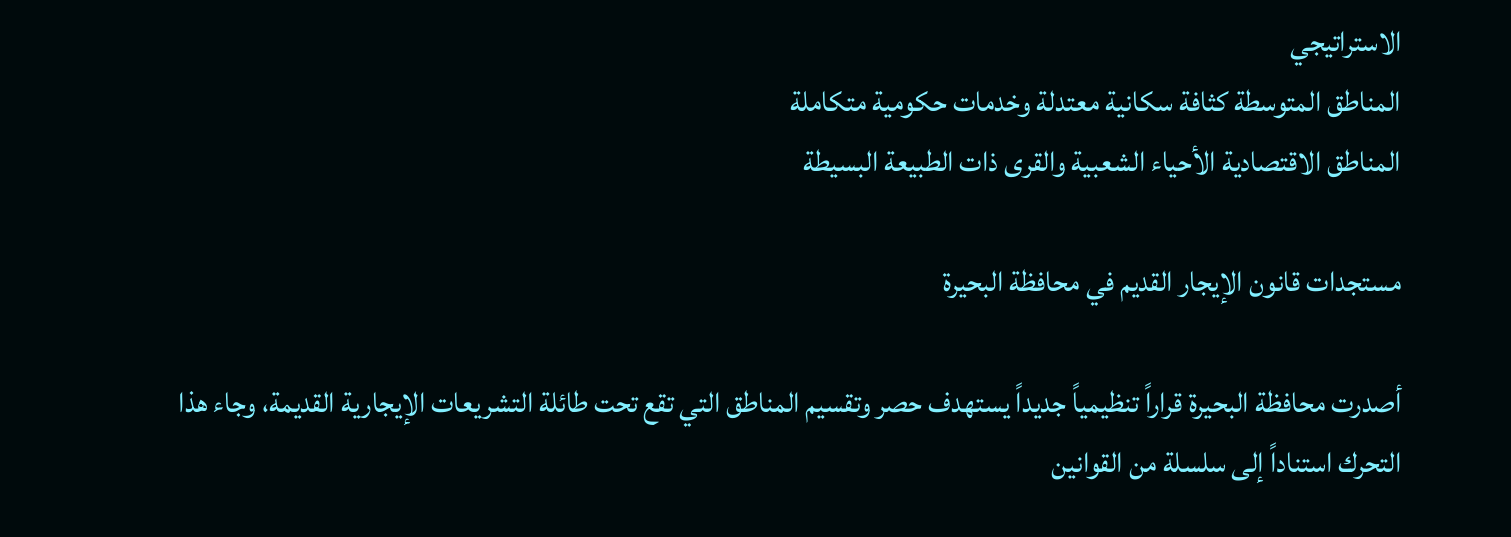الاستراتيجي
المناطق المتوسطة كثافة سكانية معتدلة وخدمات حكومية متكاملة
المناطق الاقتصادية الأحياء الشعبية والقرى ذات الطبيعة البسيطة

مستجدات قانون الإيجار القديم في محافظة البحيرة

أصدرت محافظة البحيرة قراراً تنظيمياً جديداً يستهدف حصر وتقسيم المناطق التي تقع تحت طائلة التشريعات الإيجارية القديمة، وجاء هذا التحرك استناداً إلى سلسلة من القوانين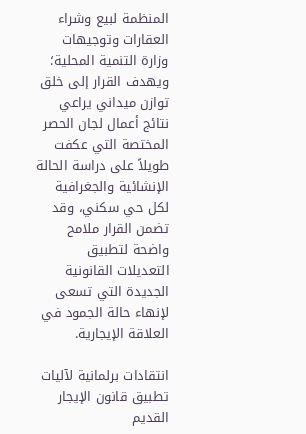المنظمة لبيع وشراء العقارات وتوجيهات وزارة التنمية المحلية؛ ويهدف القرار إلى خلق توازن ميداني يراعي نتائج أعمال لجان الحصر المختصة التي عكفت طويلاً على دراسة الحالة الإنشائية والجغرافية لكل حي سكني، وقد تضمن القرار ملامح واضحة لتطبيق التعديلات القانونية الجديدة التي تسعى لإنهاء حالة الجمود في العلاقة الإيجارية.

انتقادات برلمانية لآليات تطبيق قانون الإيجار القديم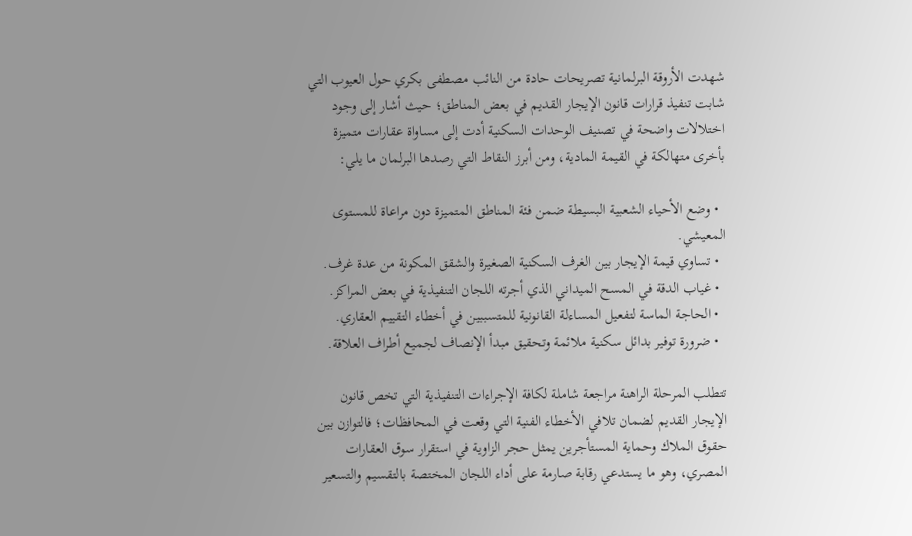شهدت الأروقة البرلمانية تصريحات حادة من النائب مصطفى بكري حول العيوب التي شابت تنفيذ قرارات قانون الإيجار القديم في بعض المناطق؛ حيث أشار إلى وجود اختلالات واضحة في تصنيف الوحدات السكنية أدت إلى مساواة عقارات متميزة بأخرى متهالكة في القيمة المادية، ومن أبرز النقاط التي رصدها البرلمان ما يلي:

  • وضع الأحياء الشعبية البسيطة ضمن فئة المناطق المتميزة دون مراعاة للمستوى المعيشي.
  • تساوي قيمة الإيجار بين الغرف السكنية الصغيرة والشقق المكونة من عدة غرف.
  • غياب الدقة في المسح الميداني الذي أجرته اللجان التنفيذية في بعض المراكز.
  • الحاجة الماسة لتفعيل المساءلة القانونية للمتسببين في أخطاء التقييم العقاري.
  • ضرورة توفير بدائل سكنية ملائمة وتحقيق مبدأ الإنصاف لجميع أطراف العلاقة.

تتطلب المرحلة الراهنة مراجعة شاملة لكافة الإجراءات التنفيذية التي تخص قانون الإيجار القديم لضمان تلافي الأخطاء الفنية التي وقعت في المحافظات؛ فالتوازن بين حقوق الملاك وحماية المستأجرين يمثل حجر الزاوية في استقرار سوق العقارات المصري، وهو ما يستدعي رقابة صارمة على أداء اللجان المختصة بالتقسيم والتسعير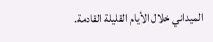الميداني خلال الأيام القليلة القادمة.